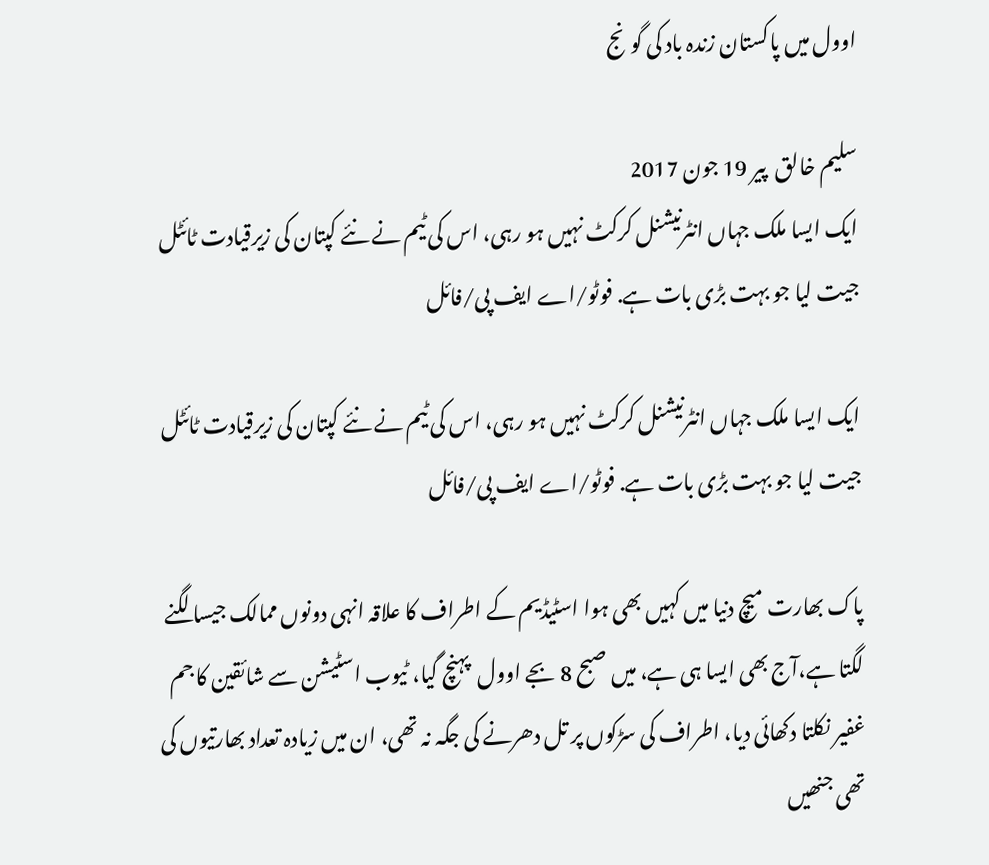اوول میں پاکستان زندہ باد کی گونج

سلیم خالق  پير 19 جون 2017
ایک ایسا ملک جہاں انٹرنیشنل کرکٹ نہیں ہو رہی، اس کی ٹیم نے نئے کپتان کی زیرقیادت ٹائٹل جیت لیا جو بہت بڑی بات ہے. فوٹو/اے ایف پی/فائل

ایک ایسا ملک جہاں انٹرنیشنل کرکٹ نہیں ہو رہی، اس کی ٹیم نے نئے کپتان کی زیرقیادت ٹائٹل جیت لیا جو بہت بڑی بات ہے. فوٹو/اے ایف پی/فائل

پاک بھارت میچ دنیا میں کہیں بھی ہوا اسٹیڈیم کے اطراف کا علاقہ انہی دونوں ممالک جیسا لگنے لگتا ہے،آج بھی ایسا ہی ہے، میں صبح 8 بجے اوول  پہنچ گیا، ٹیوب اسٹیشن سے شائقین کا جم غفیر نکلتا دکھائی دیا، اطراف کی سڑکوں پر تل دھرنے کی جگہ نہ تھی، ان میں زیادہ تعداد بھارتیوں کی تھی جنھیں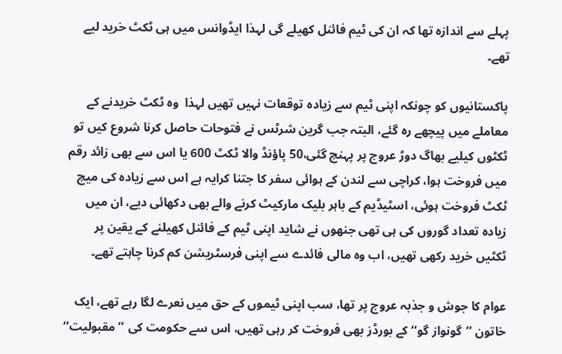پہلے سے اندازہ تھا کہ ان کی ٹیم فائنل کھیلے گی لہذا ایڈوانس میں ہی ٹکٹ خرید لیے تھے۔

پاکستانیوں کو چونکہ اپنی ٹیم سے زیادہ توقعات نہیں تھیں لہذا  وہ ٹکٹ خریدنے کے معاملے میں پیچھے رہ گئے، البتہ جب گرین شرٹس نے فتوحات حاصل کرنا شروع کیں تو ٹکٹوں کیلیے بھاگ دوڑ عروج پر پہنچ گئی،50 پاؤنڈ والا ٹکٹ 600 یا اس سے بھی زائد رقم میں فروخت ہوا، کراچی سے لندن کے ہوائی سفر کا جتنا کرایہ ہے اس سے زیادہ کی میچ ٹکٹ فروخت ہوئی، اسٹیڈیم کے باہر بلیک مارکیٹ کرنے والے بھی دکھائی دیے، ان میں زیادہ تعداد گوروں کی ہی تھی جنھوں نے شاید اپنی ٹیم کے فائنل کھیلنے کے یقین پر ٹکٹیں خرید رکھی تھیں، اب وہ مالی فائدے سے اپنی فرسٹریشن کم کرنا چاہتے تھے۔

عوام کا جوش و جذبہ عروج پر تھا، سب اپنی ٹیموں کے حق میں نعرے لگا رہے تھے، ایک خاتون ’’گونواز گو‘‘ کے بورڈز بھی فروخت کر رہی تھیں، اس سے حکومت کی ’’مقبولیت‘‘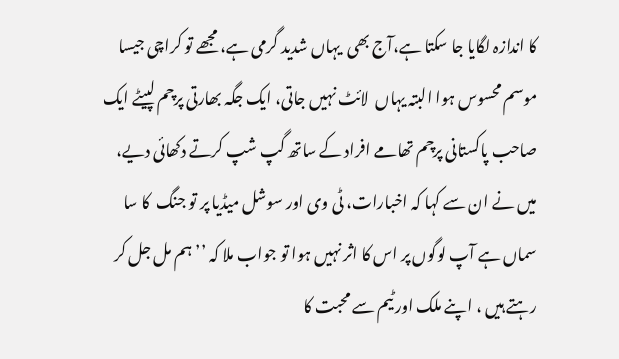کا اندازہ لگایا جا سکتا ہے،آج بھی  یہاں شدید گرمی ہے، مجھے تو کراچی جیسا موسم محسوس ہوا البتہ یہاں  لائٹ نہیں جاتی، ایک جگہ بھارتی پرچم لپیٹے ایک صاحب پاکستانی پرچم تھامے افراد کے ساتھ گپ شپ کرتے دکھائی دیے، میں نے ان سے کہا کہ اخبارات، ٹی وی اور سوشل میڈیا پر تو جنگ  کا سا سماں ہے آپ لوگوں پر اس کا اثر نہیں ہوا تو جواب ملا کہ ’’ہم مل جل کر رہتے ہیں ، اپنے ملک اور ٹیم سے محبت کا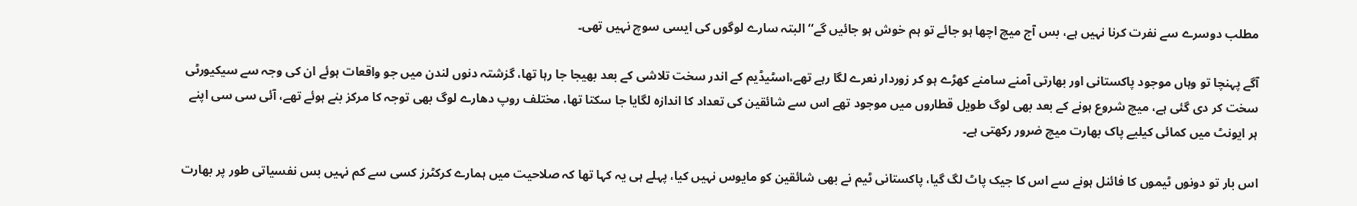مطلب دوسرے سے نفرت کرنا نہیں ہے، بس آج میچ اچھا ہو جائے تو ہم خوش ہو جائیں گے‘‘ البتہ سارے لوگوں کی ایسی سوچ نہیں تھی۔

آگے پہنچا تو وہاں موجود پاکستانی اور بھارتی آمنے سامنے کھڑے ہو کر زوردار نعرے لگا رہے تھے،اسٹیڈیم کے اندر سخت تلاشی کے بعد بھیجا جا رہا تھا، گزشتہ دنوں لندن میں جو واقعات ہوئے ان کی وجہ سے سیکیورٹی سخت کر دی گئی ہے، میچ شروع ہونے کے بعد بھی لوگ طویل قطاروں میں موجود تھے اس سے شائقین کی تعداد کا اندازہ لگایا جا سکتا تھا، مختلف روپ دھارے لوگ بھی توجہ کا مرکز بنے ہوئے تھے، آئی سی سی اپنے ہر ایونٹ میں کمائی کیلیے پاک بھارت میچ ضرور رکھتی ہے۔

اس بار تو دونوں ٹیموں کا فائنل ہونے سے اس کا جیک پاٹ لگ گیا، پاکستانی ٹیم نے بھی شائقین کو مایوس نہیں کیا، پہلے ہی یہ کہا تھا کہ صلاحیت میں ہمارے کرکٹرز کسی سے کم نہیں بس نفسیاتی طور پر بھارت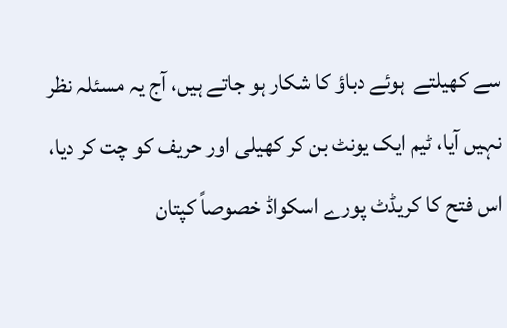سے کھیلتے  ہوئے دباؤ کا شکار ہو جاتے ہیں، آج یہ مسئلہ نظر نہیں آیا، ٹیم ایک یونٹ بن کر کھیلی اور حریف کو چت کر دیا، اس فتح کا کریڈٹ پورے اسکواڈ خصوصاً کپتان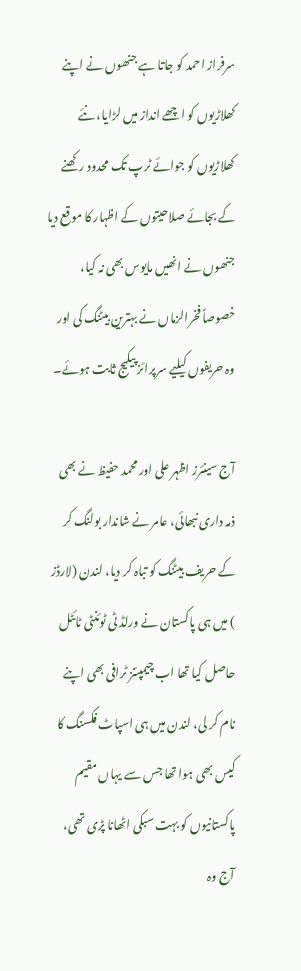سرفراز احمد کو جاتا ہے جنھوں نے اپنے کھلاڑیوں کو اچھے انداز میں لڑایا، نئے کھلاڑیوں کو جوائے ٹرپ تک محدود رکھنے کے بجائے صلاحیتوں کے اظہار کا موقع دیا جنھوں نے انھیں مایوس بھی نہ کیا، خصوصاً فخرالزماں نے بہترین بیٹنگ کی اور وہ حریفوں کیلیے سرپرائز پیکیج ثابت ہوئے۔

آج سینئرز اظہر علی اور محمد حفیظ نے بھی ذمہ داری نبھائی، عامر نے شاندار بولنگ کر کے حریف بیٹنگ کو تباہ کر دیا، لندن (لارڈز ) میں ہی پاکستان نے ورلڈ ٹی ٹوئنٹی ٹائٹل حاصل کیا تھا اب چیمپئنز ٹرافی بھی اپنے نام کر لی، لندن میں ہی اسپاٹ فکسنگ کا کیس بھی ہوا تھا جس سے یہاں مقیم پاکستانیوں کو بہت سبکی اٹھانا پڑی تھی، آج وہ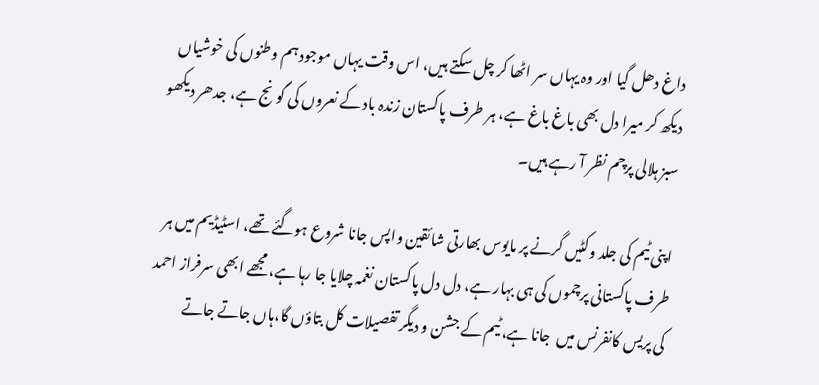داغ دھل گیا اور وہ یہاں سر اٹھا کر چل سکتے ہیں، اس وقت یہاں موجود ہم وطنوں کی خوشیاں دیکھ کر میرا دل بھی باغ باغ ہے، ہر طرف پاکستان زندہ باد کے نعروں کی گونج ہے، جدھر دیکھو سبز ہلالی پرچم نظر آ رہے ہیں۔

اپنی ٹیم کی جلد وکٹیں گرنے پر مایوس بھارتی شائقین واپس جانا شروع ہوگئے تھے، اسٹیڈیم میں ہر طرف پاکستانی پرچموں کی ہی بہار ہے، دل دل پاکستان نغمہ چلایا جا رہا ہے، مجھے ابھی سرفراز احمد کی پریس کانفرنس میں  جانا ہے، ٹیم کے جشن و دیگر تفصیلات کل بتاؤں گا،ہاں جاتے جاتے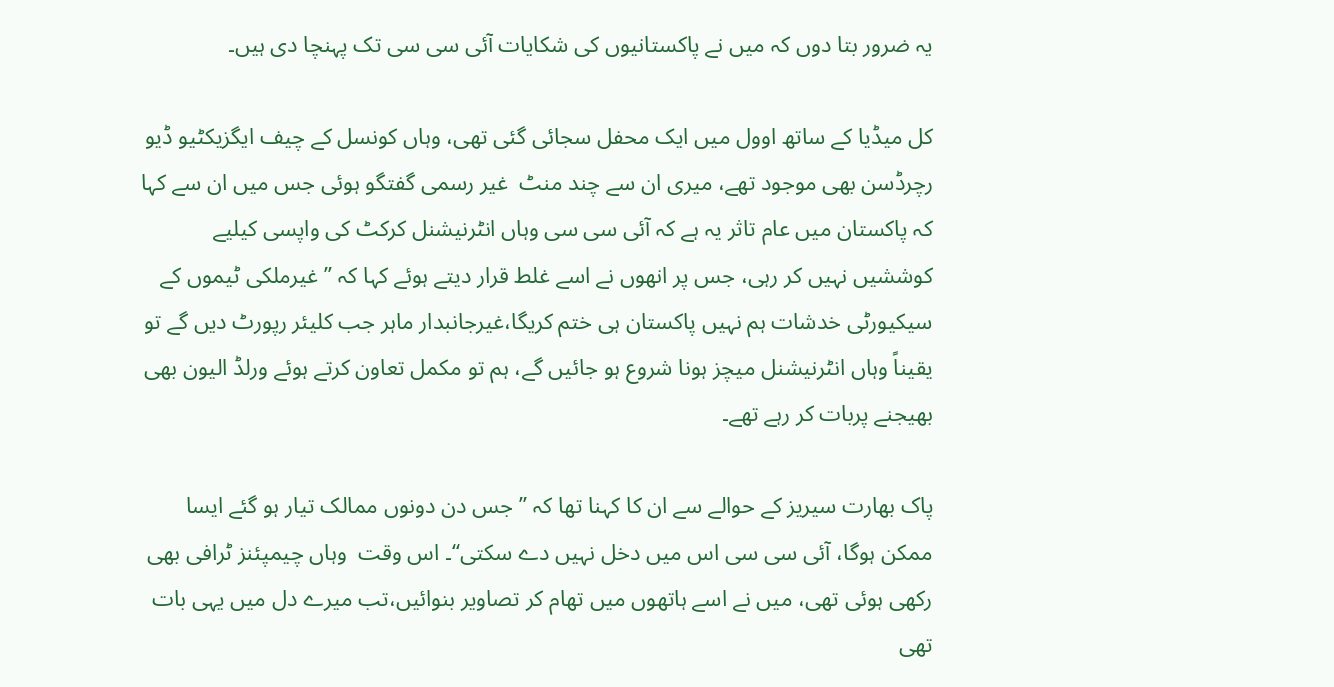یہ ضرور بتا دوں کہ میں نے پاکستانیوں کی شکایات آئی سی سی تک پہنچا دی ہیں۔

کل میڈیا کے ساتھ اوول میں ایک محفل سجائی گئی تھی، وہاں کونسل کے چیف ایگزیکٹیو ڈیو رچرڈسن بھی موجود تھے، میری ان سے چند منٹ  غیر رسمی گفتگو ہوئی جس میں ان سے کہا کہ پاکستان میں عام تاثر یہ ہے کہ آئی سی سی وہاں انٹرنیشنل کرکٹ کی واپسی کیلیے کوششیں نہیں کر رہی، جس پر انھوں نے اسے غلط قرار دیتے ہوئے کہا کہ ’’غیرملکی ٹیموں کے سیکیورٹی خدشات ہم نہیں پاکستان ہی ختم کریگا،غیرجانبدار ماہر جب کلیئر رپورٹ دیں گے تو یقیناً وہاں انٹرنیشنل میچز ہونا شروع ہو جائیں گے، ہم تو مکمل تعاون کرتے ہوئے ورلڈ الیون بھی بھیجنے پربات کر رہے تھے۔

پاک بھارت سیریز کے حوالے سے ان کا کہنا تھا کہ ’’ جس دن دونوں ممالک تیار ہو گئے ایسا ممکن ہوگا، آئی سی سی اس میں دخل نہیں دے سکتی‘‘۔ اس وقت  وہاں چیمپئنز ٹرافی بھی رکھی ہوئی تھی، میں نے اسے ہاتھوں میں تھام کر تصاویر بنوائیں،تب میرے دل میں یہی بات تھی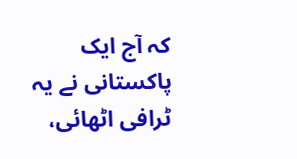کہ آج ایک پاکستانی نے یہ ٹرافی اٹھائی،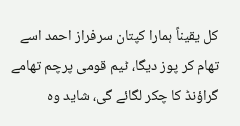کل یقیناً ہمارا کپتان سرفراز احمد اسے تھام کر پوز دیگا، ٹیم قومی پرچم تھامے گراؤنڈ کا چکر لگائے گی، شاید وہ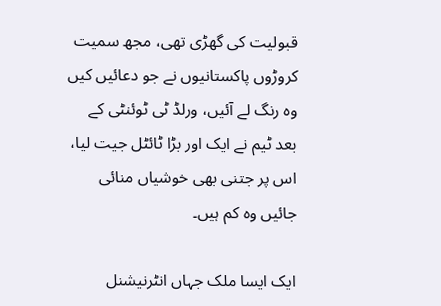قبولیت کی گھڑی تھی، مجھ سمیت کروڑوں پاکستانیوں نے جو دعائیں کیں وہ رنگ لے آئیں، ورلڈ ٹی ٹوئنٹی کے بعد ٹیم نے ایک اور بڑا ٹائٹل جیت لیا، اس پر جتنی بھی خوشیاں منائی جائیں وہ کم ہیں۔

ایک ایسا ملک جہاں انٹرنیشنل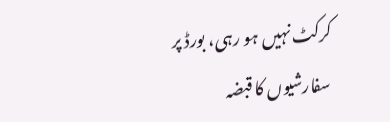کرکٹ نہیں ہو رہی، بورڈ پر سفارشیوں کا قبضہ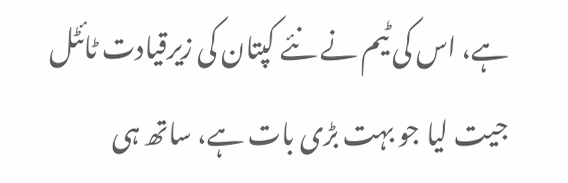ہے، اس کی ٹیم نے نئے کپتان کی زیرقیادت ٹائٹل جیت لیا جو بہت بڑی بات ہے، ساتھ ہی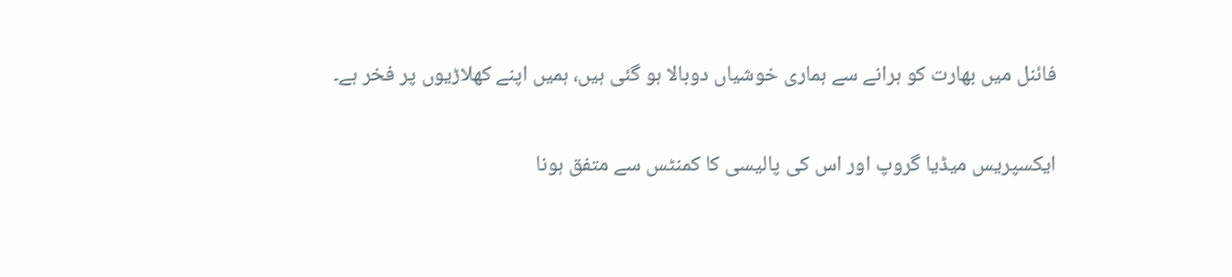فائنل میں بھارت کو ہرانے سے ہماری خوشیاں دوبالا ہو گئی ہیں، ہمیں اپنے کھلاڑیوں پر فخر ہے۔

ایکسپریس میڈیا گروپ اور اس کی پالیسی کا کمنٹس سے متفق ہونا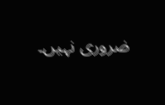ضروری نہیں۔